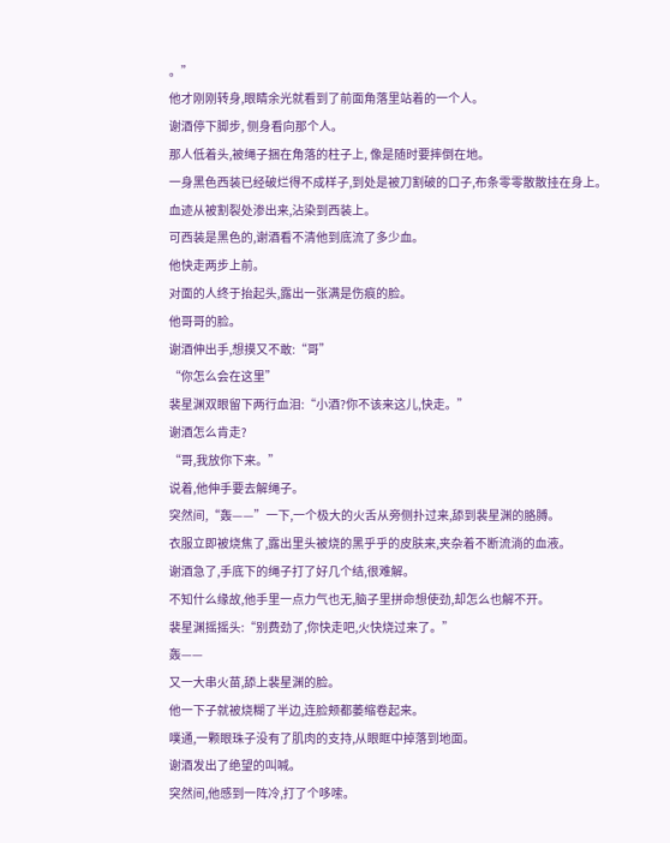。”
他才刚刚转身,眼睛余光就看到了前面角落里站着的一个人。
谢酒停下脚步, 侧身看向那个人。
那人低着头,被绳子捆在角落的柱子上, 像是随时要摔倒在地。
一身黑色西装已经破烂得不成样子,到处是被刀割破的口子,布条零零散散挂在身上。
血迹从被割裂处渗出来,沾染到西装上。
可西装是黑色的,谢酒看不清他到底流了多少血。
他快走两步上前。
对面的人终于抬起头,露出一张满是伤痕的脸。
他哥哥的脸。
谢酒伸出手,想摸又不敢:“哥”
“你怎么会在这里”
裴星渊双眼留下两行血泪:“小酒?你不该来这儿,快走。”
谢酒怎么肯走?
“哥,我放你下来。”
说着,他伸手要去解绳子。
突然间,“轰——”一下,一个极大的火舌从旁侧扑过来,舔到裴星渊的胳膊。
衣服立即被烧焦了,露出里头被烧的黑乎乎的皮肤来,夹杂着不断流淌的血液。
谢酒急了,手底下的绳子打了好几个结,很难解。
不知什么缘故,他手里一点力气也无,脑子里拼命想使劲,却怎么也解不开。
裴星渊摇摇头:“别费劲了,你快走吧,火快烧过来了。”
轰——
又一大串火苗,舔上裴星渊的脸。
他一下子就被烧糊了半边,连脸颊都萎缩卷起来。
噗通,一颗眼珠子没有了肌肉的支持,从眼眶中掉落到地面。
谢酒发出了绝望的叫喊。
突然间,他感到一阵冷,打了个哆嗦。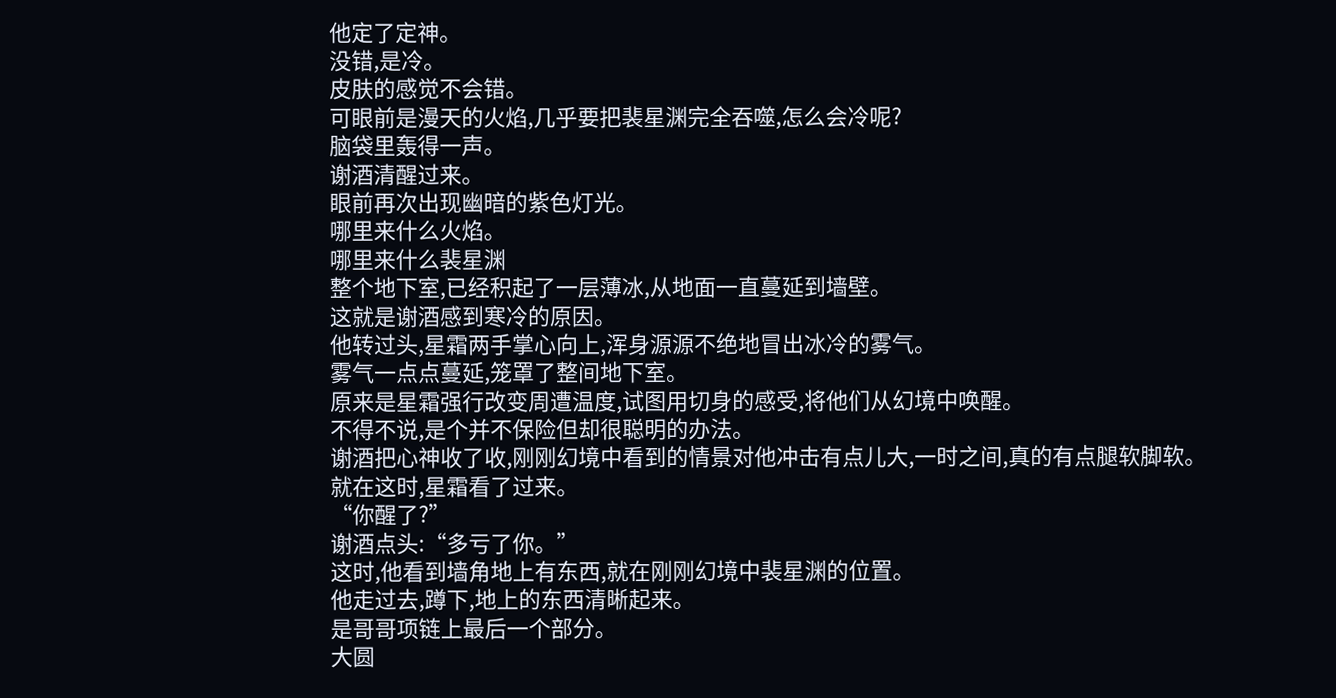他定了定神。
没错,是冷。
皮肤的感觉不会错。
可眼前是漫天的火焰,几乎要把裴星渊完全吞噬,怎么会冷呢?
脑袋里轰得一声。
谢酒清醒过来。
眼前再次出现幽暗的紫色灯光。
哪里来什么火焰。
哪里来什么裴星渊
整个地下室,已经积起了一层薄冰,从地面一直蔓延到墙壁。
这就是谢酒感到寒冷的原因。
他转过头,星霜两手掌心向上,浑身源源不绝地冒出冰冷的雾气。
雾气一点点蔓延,笼罩了整间地下室。
原来是星霜强行改变周遭温度,试图用切身的感受,将他们从幻境中唤醒。
不得不说,是个并不保险但却很聪明的办法。
谢酒把心神收了收,刚刚幻境中看到的情景对他冲击有点儿大,一时之间,真的有点腿软脚软。
就在这时,星霜看了过来。
“你醒了?”
谢酒点头:“多亏了你。”
这时,他看到墙角地上有东西,就在刚刚幻境中裴星渊的位置。
他走过去,蹲下,地上的东西清晰起来。
是哥哥项链上最后一个部分。
大圆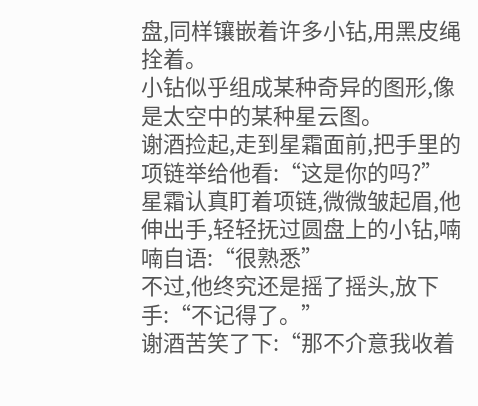盘,同样镶嵌着许多小钻,用黑皮绳拴着。
小钻似乎组成某种奇异的图形,像是太空中的某种星云图。
谢酒捡起,走到星霜面前,把手里的项链举给他看:“这是你的吗?”
星霜认真盯着项链,微微皱起眉,他伸出手,轻轻抚过圆盘上的小钻,喃喃自语:“很熟悉”
不过,他终究还是摇了摇头,放下手:“不记得了。”
谢酒苦笑了下:“那不介意我收着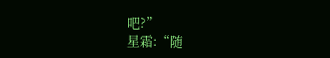吧?”
星霜:“随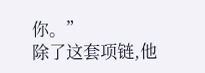你。”
除了这套项链,他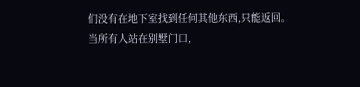们没有在地下室找到任何其他东西,只能返回。
当所有人站在别墅门口,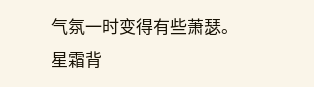气氛一时变得有些萧瑟。
星霜背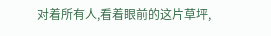对着所有人,看着眼前的这片草坪,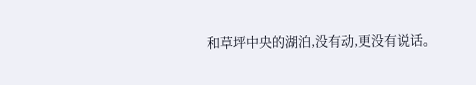和草坪中央的湖泊,没有动,更没有说话。